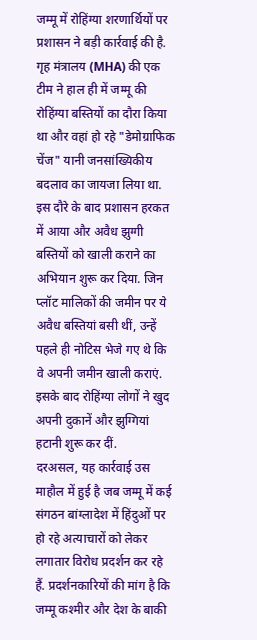जम्मू में रोहिंग्या शरणार्थियों पर प्रशासन ने बड़ी कार्रवाई की है. गृह मंत्रालय (MHA) की एक टीम ने हाल ही में जम्मू की रोहिंग्या बस्तियों का दौरा किया था और वहां हो रहे "डेमोग्राफिक चेंज" यानी जनसांख्यिकीय बदलाव का जायजा लिया था. इस दौरे के बाद प्रशासन हरकत में आया और अवैध झुग्गी बस्तियों को खाली कराने का अभियान शुरू कर दिया. जिन प्लॉट मालिकों की जमीन पर ये अवैध बस्तियां बसी थीं, उन्हें पहले ही नोटिस भेजे गए थे कि वे अपनी जमीन खाली कराएं. इसके बाद रोहिंग्या लोगों ने खुद अपनी दुकानें और झुग्गियां हटानी शुरू कर दीं.
दरअसल, यह कार्रवाई उस माहौल में हुई है जब जम्मू में कई संगठन बांग्लादेश में हिंदुओं पर हो रहे अत्याचारों को लेकर लगातार विरोध प्रदर्शन कर रहे हैं. प्रदर्शनकारियों की मांग है कि जम्मू कश्मीर और देश के बाकी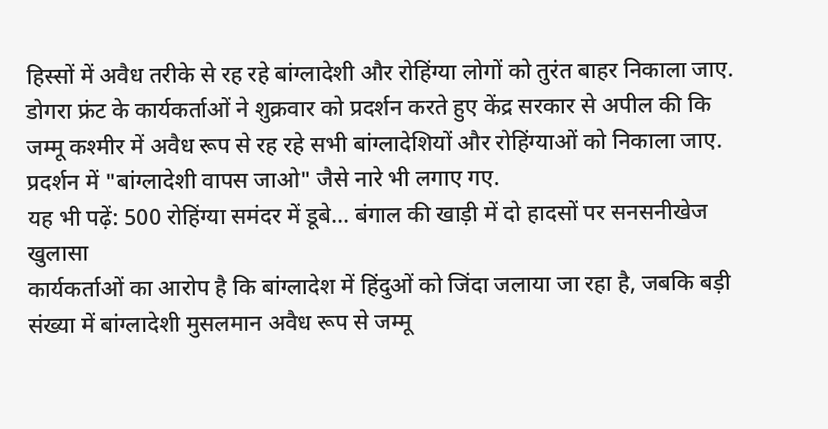हिस्सों में अवैध तरीके से रह रहे बांग्लादेशी और रोहिंग्या लोगों को तुरंत बाहर निकाला जाए.
डोगरा फ्रंट के कार्यकर्ताओं ने शुक्रवार को प्रदर्शन करते हुए केंद्र सरकार से अपील की कि जम्मू कश्मीर में अवैध रूप से रह रहे सभी बांग्लादेशियों और रोहिंग्याओं को निकाला जाए. प्रदर्शन में "बांग्लादेशी वापस जाओ" जैसे नारे भी लगाए गए.
यह भी पढ़ें: 500 रोहिंग्या समंदर में डूबे... बंगाल की खाड़ी में दो हादसों पर सनसनीखेज खुलासा
कार्यकर्ताओं का आरोप है कि बांग्लादेश में हिंदुओं को जिंदा जलाया जा रहा है, जबकि बड़ी संख्या में बांग्लादेशी मुसलमान अवैध रूप से जम्मू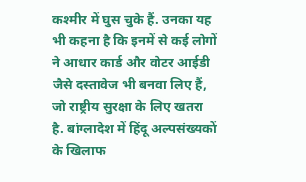कश्मीर में घुस चुके हैं. उनका यह भी कहना है कि इनमें से कई लोगों ने आधार कार्ड और वोटर आईडी जैसे दस्तावेज भी बनवा लिए हैं, जो राष्ट्रीय सुरक्षा के लिए खतरा है. बांग्लादेश में हिंदू अल्पसंख्यकों के खिलाफ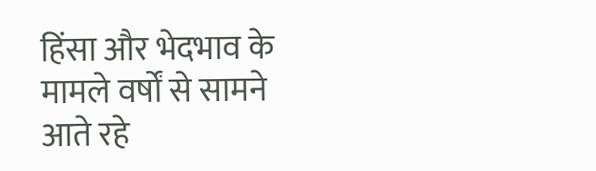हिंसा और भेदभाव के मामले वर्षों से सामने आते रहे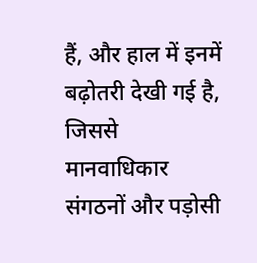हैं, और हाल में इनमें बढ़ोतरी देखी गई है, जिससे मानवाधिकार संगठनों और पड़ोसी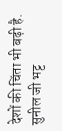देशों की चिंता भी बढ़ी है.
सुनील जी भट्ट